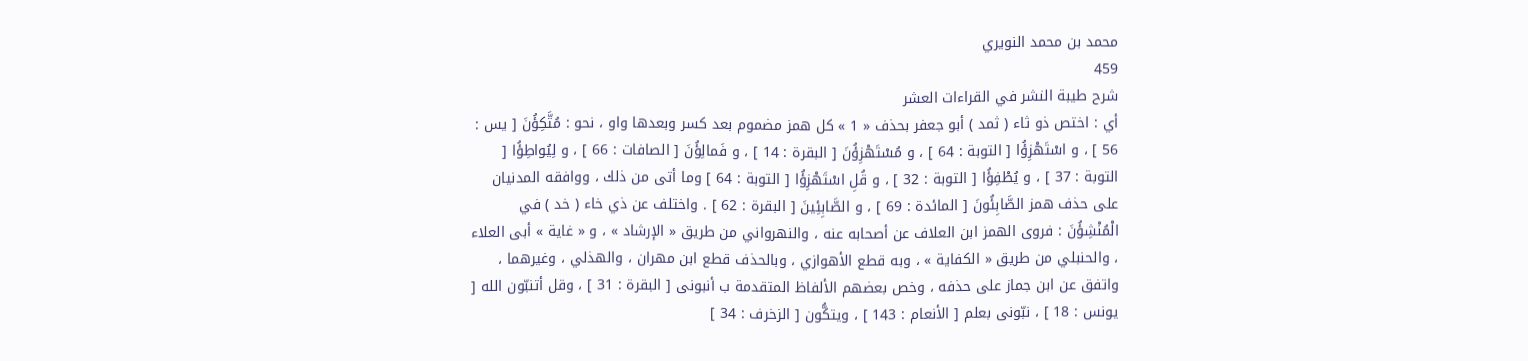محمد بن محمد النويري
459
شرح طيبة النشر في القراءات العشر
أي : اختص ذو ثاء ( ثمد ) أبو جعفر بحذف « 1 » كل همز مضموم بعد كسر وبعدها واو ، نحو : مُتَّكِؤُنَ [ يس : 56 ] ، و اسْتَهْزِؤُا [ التوبة : 64 ] ، و مُسْتَهْزِؤُنَ [ البقرة : 14 ] ، و فَمالِؤُنَ [ الصافات : 66 ] ، و لِيُواطِؤُا [ التوبة : 37 ] ، و يُطْفِؤُا [ التوبة : 32 ] ، و قُلِ اسْتَهْزِؤُا [ التوبة : 64 ] وما أتى من ذلك ، ووافقه المدنيان على حذف همز الصَّابِئُونَ [ المائدة : 69 ] ، و الصَّابِئِينَ [ البقرة : 62 ] . واختلف عن ذي خاء ( خد ) في الْمُنْشِؤُنَ : فروى الهمز ابن العلاف عن أصحابه عنه ، والنهرواني من طريق « الإرشاد » ، و « غاية » أبى العلاء ، والحنبلي من طريق « الكفاية » ، وبه قطع الأهوازي ، وبالحذف قطع ابن مهران ، والهذلي ، وغيرهما ، واتفق عن ابن جماز على حذفه ، وخص بعضهم الألفاظ المتقدمة ب أنبونى [ البقرة : 31 ] ، وقل أتنبّون الله [ يونس : 18 ] ، نبّونى بعلم [ الأنعام : 143 ] ، ويتكُّون [ الزخرف : 34 ]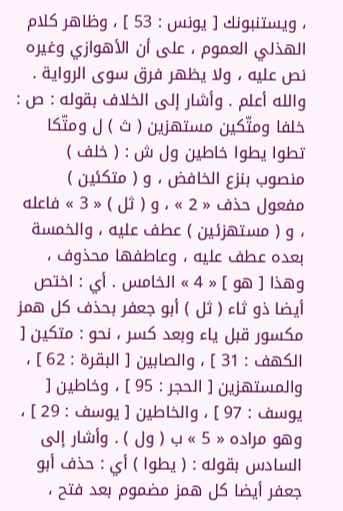، ويستنبونك [ يونس : 53 ] ، وظاهر كلام الهذلي العموم ، على أن الأهوازي وغيره نص عليه ، ولا يظهر فرق سوى الرواية . والله أعلم . وأشار إلى الخلاف بقوله : ص : خلفا ومتّكين مستهزين ( ث ) ل ومتّكا تطوا يطوا خاطين ول ش : ( خلف ) منصوب بنزع الخافض ، و ( متكئين ) مفعول حذف « 2 » ، و ( ثل ) « 3 » فاعله ، و ( مستهزئين ) عطف عليه ، والخمسة بعده عطف عليه ، وعاطفها محذوف ، وهذا [ هو ] « 4 » الخامس . أي : اختص أيضا ذو ثاء ( ثل ) أبو جعفر بحذف كل همز مكسور قبل ياء وبعد كسر ، نحو : متكين [ الكهف : 31 ] ، والصابين [ البقرة : 62 ] ، والمستهزين [ الحجر : 95 ] ، وخاطين [ يوسف : 97 ] ، والخاطين [ يوسف : 29 ] ، وهو مراده « 5 » ب ( ول ) . وأشار إلى السادس بقوله : ( يطوا ) أي : حذف أبو جعفر أيضا كل همز مضموم بعد فتح ،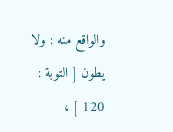والواقع منه : ولا يطون [ التوبة : 120 ] ،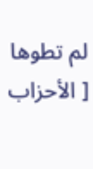لم تطوها [ الأحزاب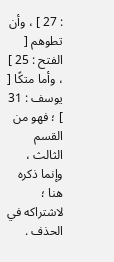: 27 ] ، وأن تطوهم [ الفتح : 25 ] ، وأما متكًا [ يوسف : 31 ] ؛ فهو من القسم الثالث ، وإنما ذكره هنا ؛ لاشتراكه في الحذف .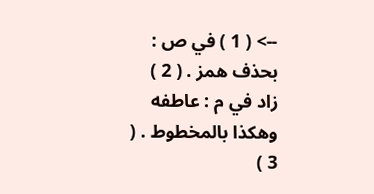--> ( 1 ) في ص : بحذف همز . ( 2 ) زاد في م : عاطفه وهكذا بالمخطوط . ( 3 )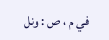في م ، ص : ونل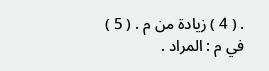. ( 4 ) زيادة من م . ( 5 ) في م : المراد .